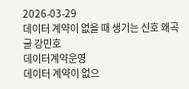2026-03-29
데이터 계약이 없을 때 생기는 신호 왜곡
글 강민호
데이터계약운영
데이터 계약이 없으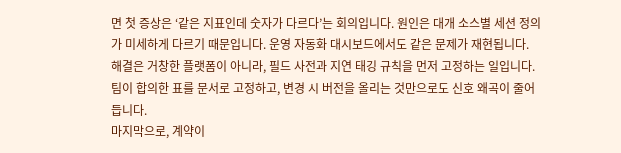면 첫 증상은 ‘같은 지표인데 숫자가 다르다’는 회의입니다. 원인은 대개 소스별 세션 정의가 미세하게 다르기 때문입니다. 운영 자동화 대시보드에서도 같은 문제가 재현됩니다.
해결은 거창한 플랫폼이 아니라, 필드 사전과 지연 태깅 규칙을 먼저 고정하는 일입니다. 팀이 합의한 표를 문서로 고정하고, 변경 시 버전을 올리는 것만으로도 신호 왜곡이 줄어듭니다.
마지막으로, 계약이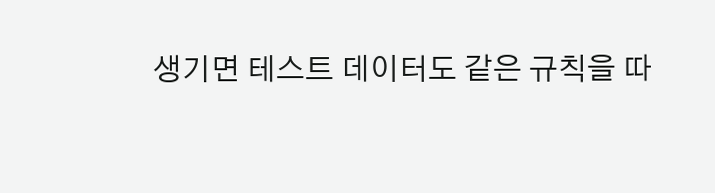생기면 테스트 데이터도 같은 규칙을 따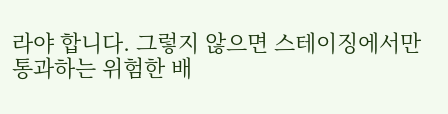라야 합니다. 그렇지 않으면 스테이징에서만 통과하는 위험한 배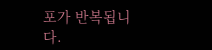포가 반복됩니다.